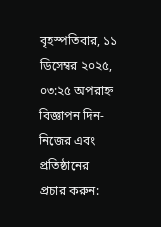বৃহস্পতিবার, ১১ ডিসেম্বর ২০২৫, ০৩:২৫ অপরাহ্ন
বিজ্ঞাপন দিন- নিজের এবং প্রতিষ্ঠানের প্রচার করুন: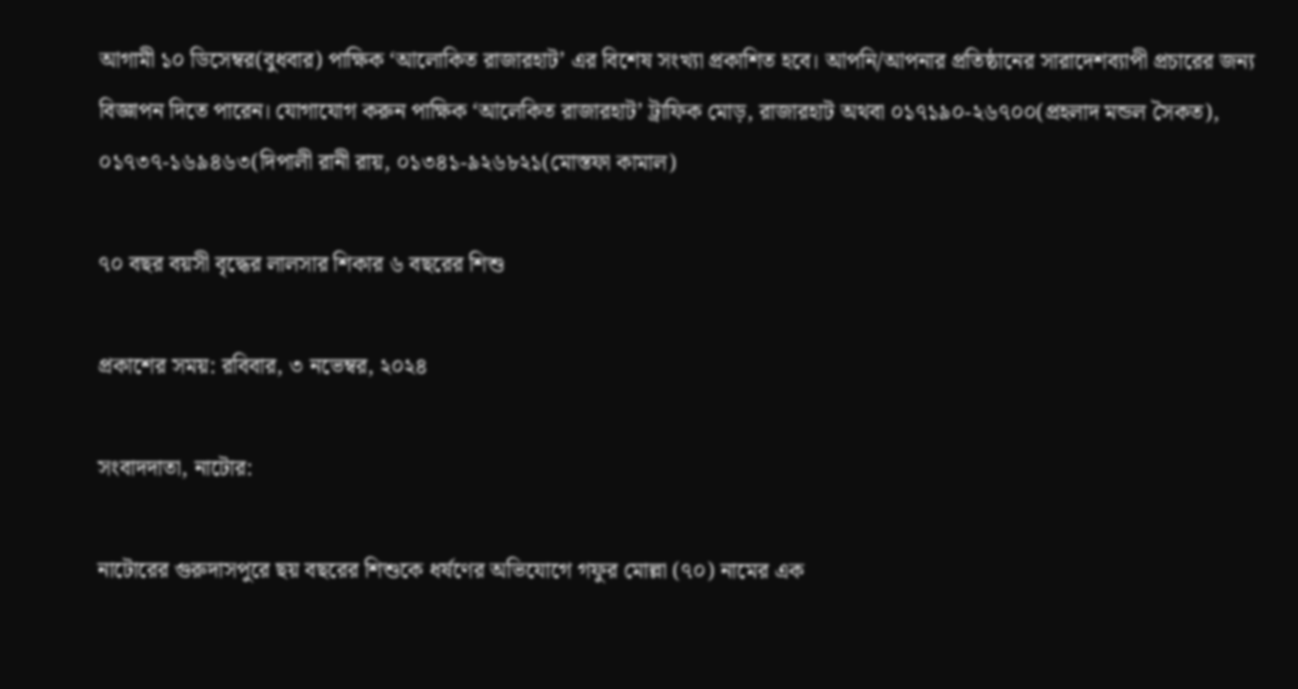আগামী ১০ ডিসেম্বর(বুধবার) পাক্ষিক ‘আলোকিত রাজারহাট’ এর বিশেষ সংখ্যা প্রকাশিত হবে। আপনি/আপনার প্রতিষ্ঠানের সারাদেশব্যাপী প্রচারের জন্য বিজ্ঞাপন দিতে পারেন। যোগাযোগ করুন পাক্ষিক ‘আলেকিত রাজারহাট’ ট্রাফিক মোড়, রাজারহাট অথবা ০১৭১৯০-২৬৭০০(প্রহলাদ মন্ডল সৈকত), ০১৭৩৭-১৬৯৪৬৩(দিপালী রানী রায়, ০১৩৪১-৯২৬৮২১(মোস্তফা কামাল)

৭০ বছর বয়সী বৃদ্ধের লালসার শিকার ৬ বছরের শিশু

প্রকাশের সময়: রবিবার, ৩ নভেম্বর, ২০২৪

সংবাদদাতা, নাটোর:

নাটোরের গুরুদাসপুরে ছয় বছরের শিশুকে ধর্ষণের অভিযোগে গফুর মোল্লা (৭০) নামের এক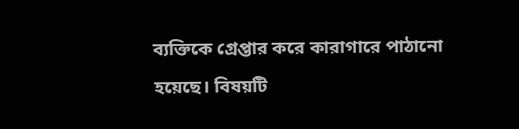ব্যক্তিকে গ্রেপ্তার করে কারাগারে পাঠানো হয়েছে। বিষয়টি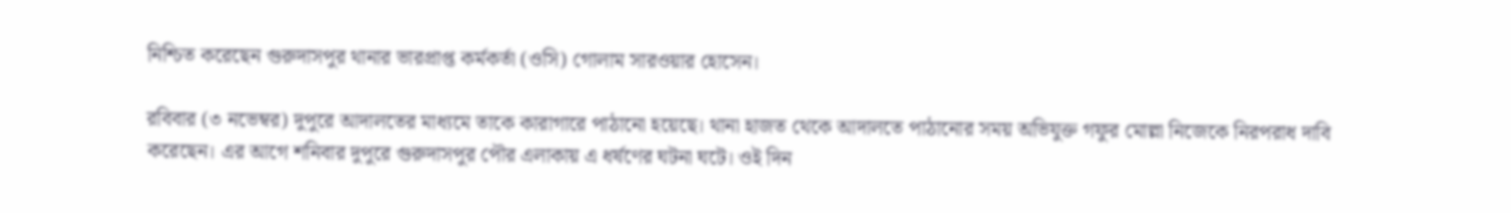নিশ্চিত করেছেন গুরুদাসপুর থানার ভারপ্রাপ্ত কর্মকর্তা (ওসি) গোলাম সারওয়ার হোসেন।

রবিবার (৩ নভেম্বর) দুপুরে আদালতের মাধ্যমে তাকে কারাগারে পাঠানো হয়েছে। থানা হাজত থেকে আদালতে পাঠানোর সময় অভিযুক্ত গফুর মোল্লা নিজেকে নিরপরাধ দাবি করেছেন। এর আগে শনিবার দুপুরে গুরুদাসপুর পৌর এলাকায় এ ধর্ষণের ঘটনা ঘটে। ওই দিন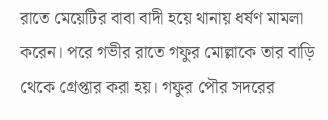রাতে মেয়েটির বাবা বাদী হয়ে থানায় ধর্ষণ মামলা করেন। পরে গভীর রাতে গফুর মোল্লাকে তার বাড়ি থেকে গ্রেপ্তার করা হয়। গফুর পৌর সদরের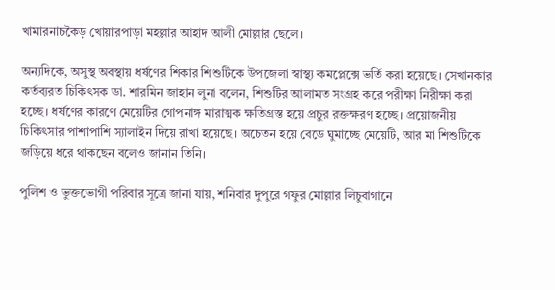খামারনাচকৈড় খোয়ারপাড়া মহল্লার আহাদ আলী মোল্লার ছেলে।

অন্যদিকে, অসুস্থ অবস্থায় ধর্ষণের শিকার শিশুটিকে উপজেলা স্বাস্থ্য কমপ্লেক্সে ভর্তি করা হয়েছে। সেখানকার কর্তব্যরত চিকিৎসক ডা. শারমিন জাহান লুনা বলেন, শিশুটির আলামত সংগ্রহ করে পরীক্ষা নিরীক্ষা করা হচ্ছে। ধর্ষণের কারণে মেয়েটির গোপনাঙ্গ মারাত্মক ক্ষতিগ্রস্ত হয়ে প্রচুর রক্তক্ষরণ হচ্ছে। প্রয়োজনীয় চিকিৎসার পাশাপাশি স্যালাইন দিয়ে রাখা হয়েছে। অচেতন হয়ে বেডে ঘুমাচ্ছে মেয়েটি, আর মা শিশুটিকে জড়িয়ে ধরে থাকছেন বলেও জানান তিনি।

পুলিশ ও ভুক্তভোগী পরিবার সূত্রে জানা যায়, শনিবার দুপুরে গফুর মোল্লার লিচুবাগানে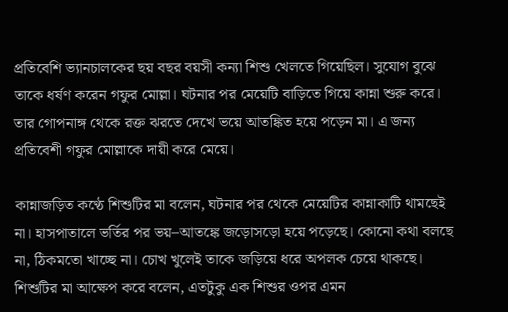প্রতিবেশি ভ্যানচালকের ছয় বছর বয়সী কন্যা শিশু খেলতে গিয়েছিল। সুযোগ বুঝে তাকে ধর্ষণ করেন গফুর মোল্লা। ঘটনার পর মেয়েটি বাড়িতে গিয়ে কান্না শুরু করে। তার গোপনাঙ্গ থেকে রক্ত ঝরতে দেখে ভয়ে আতঙ্কিত হয়ে পড়েন মা। এ জন্য প্রতিবেশী গফুর মোল্লাকে দায়ী করে মেয়ে।

কান্নাজড়িত কণ্ঠে শিশুটির মা বলেন, ঘটনার পর থেকে মেয়েটির কান্নাকাটি থামছেই না। হাসপাতালে ভর্তির পর ভয়–আতঙ্কে জড়োসড়ো হয়ে পড়েছে। কোনো কথা বলছে না, ঠিকমতো খাচ্ছে না। চোখ খুলেই তাকে জড়িয়ে ধরে অপলক চেয়ে থাকছে। শিশুটির মা আক্ষেপ করে বলেন, এতটুকু এক শিশুর ওপর এমন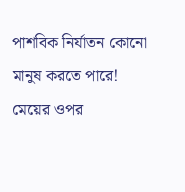পাশবিক নির্যাতন কোনো মানুষ করতে পারে! মেয়ের ওপর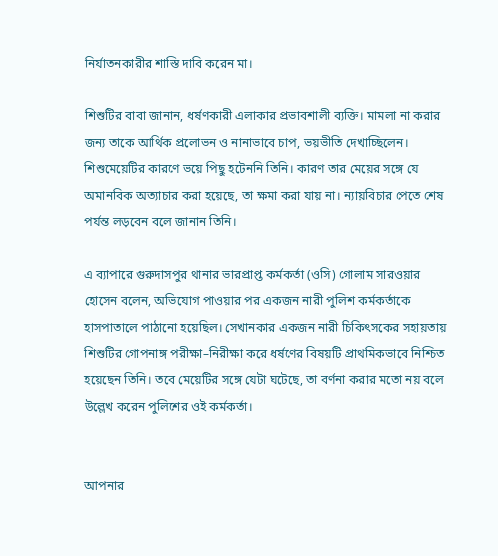নির্যাতনকারীর শাস্তি দাবি করেন মা।

শিশুটির বাবা জানান, ধর্ষণকারী এলাকার প্রভাবশালী ব্যক্তি। মামলা না করার জন্য তাকে আর্থিক প্রলোভন ও নানাভাবে চাপ, ভয়ভীতি দেখাচ্ছিলেন। শিশুমেয়েটির কারণে ভয়ে পিছু হটেননি তিনি। কারণ তার মেয়ের সঙ্গে যে অমানবিক অত্যাচার করা হয়েছে, তা ক্ষমা করা যায় না। ন্যায়বিচার পেতে শেষ পর্যন্ত লড়বেন বলে জানান তিনি।

এ ব্যাপারে গুরুদাসপুর থানার ভারপ্রাপ্ত কর্মকর্তা (ওসি) গোলাম সারওয়ার হোসেন বলেন, অভিযোগ পাওয়ার পর একজন নারী পুলিশ কর্মকর্তাকে হাসপাতালে পাঠানো হয়েছিল। সেখানকার একজন নারী চিকিৎসকের সহায়তায় শিশুটির গোপনাঙ্গ পরীক্ষা–নিরীক্ষা করে ধর্ষণের বিষয়টি প্রাথমিকভাবে নিশ্চিত হয়েছেন তিনি। তবে মেয়েটির সঙ্গে যেটা ঘটেছে, তা বর্ণনা করার মতো নয় বলে উল্লেখ করেন পুলিশের ওই কর্মকর্তা।


আপনার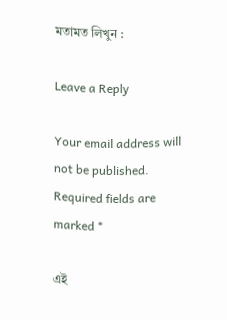মতামত লিখুন :

Leave a Reply

Your email address will not be published. Required fields are marked *

এই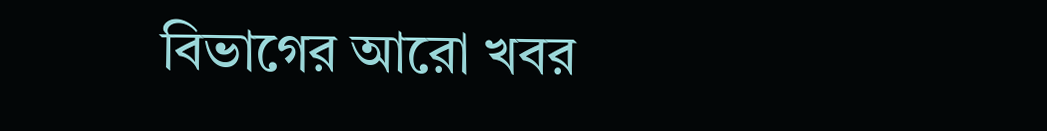বিভাগের আরো খবর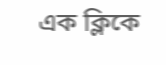এক ক্লিকে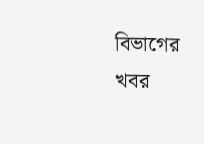বিভাগের খবর